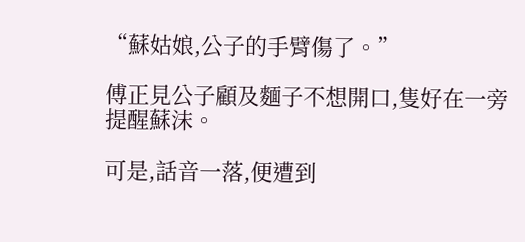“蘇姑娘,公子的手臂傷了。”

傅正見公子顧及麵子不想開口,隻好在一旁提醒蘇沫。

可是,話音一落,便遭到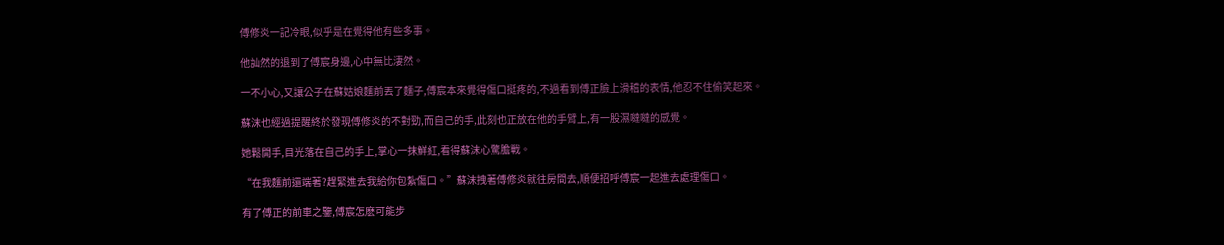傅修炎一記冷眼,似乎是在覺得他有些多事。

他訕然的退到了傅宸身邊,心中無比淒然。

一不小心,又讓公子在蘇姑娘麵前丟了麵子,傅宸本來覺得傷口挺疼的,不過看到傅正臉上滑稽的表情,他忍不住偷笑起來。

蘇沫也經過提醒終於發現傅修炎的不對勁,而自己的手,此刻也正放在他的手臂上,有一股濕噠噠的感覺。

她鬆開手,目光落在自己的手上,掌心一抹鮮紅,看得蘇沫心驚膽戰。

“在我麵前還端著?趕緊進去我給你包紮傷口。”蘇沫拽著傅修炎就往房間去,順便招呼傅宸一起進去處理傷口。

有了傅正的前車之鑒,傅宸怎麽可能步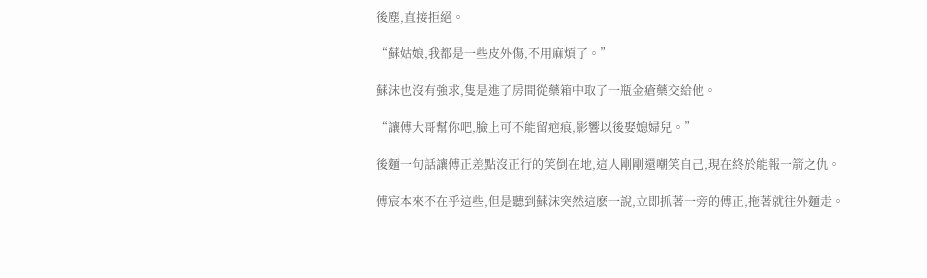後塵,直接拒絕。

“蘇姑娘,我都是一些皮外傷,不用麻煩了。”

蘇沫也沒有強求,隻是進了房間從藥箱中取了一瓶金瘡藥交給他。

“讓傅大哥幫你吧,臉上可不能留疤痕,影響以後娶媳婦兒。”

後麵一句話讓傅正差點沒正行的笑倒在地,這人剛剛還嘲笑自己,現在終於能報一箭之仇。

傅宸本來不在乎這些,但是聽到蘇沫突然這麽一說,立即抓著一旁的傅正,拖著就往外麵走。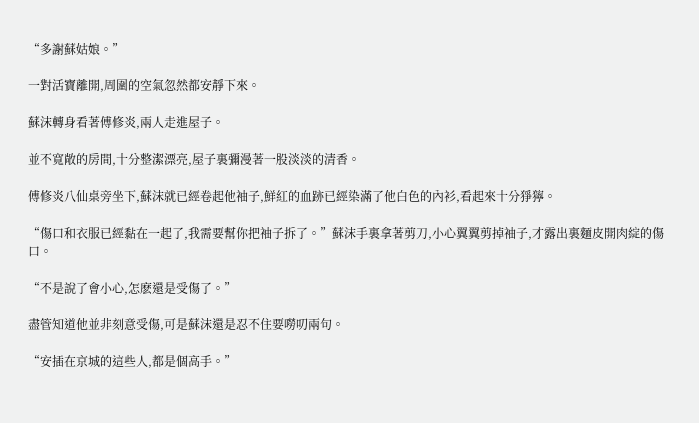“多謝蘇姑娘。”

一對活寶離開,周圍的空氣忽然都安靜下來。

蘇沫轉身看著傅修炎,兩人走進屋子。

並不寬敞的房間,十分整潔漂亮,屋子裏彌漫著一股淡淡的清香。

傅修炎八仙桌旁坐下,蘇沫就已經卷起他袖子,鮮紅的血跡已經染滿了他白色的內衫,看起來十分猙獰。

“傷口和衣服已經黏在一起了,我需要幫你把袖子拆了。”蘇沫手裏拿著剪刀,小心翼翼剪掉袖子,才露出裏麵皮開肉綻的傷口。

“不是說了會小心,怎麽還是受傷了。”

盡管知道他並非刻意受傷,可是蘇沫還是忍不住要嘮叨兩句。

“安插在京城的這些人,都是個高手。”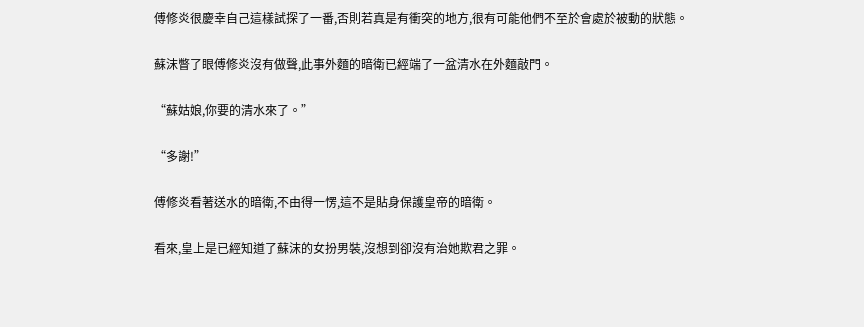傅修炎很慶幸自己這樣試探了一番,否則若真是有衝突的地方,很有可能他們不至於會處於被動的狀態。

蘇沫瞥了眼傅修炎沒有做聲,此事外麵的暗衛已經端了一盆清水在外麵敲門。

“蘇姑娘,你要的清水來了。”

“多謝!”

傅修炎看著送水的暗衛,不由得一愣,這不是貼身保護皇帝的暗衛。

看來,皇上是已經知道了蘇沫的女扮男裝,沒想到卻沒有治她欺君之罪。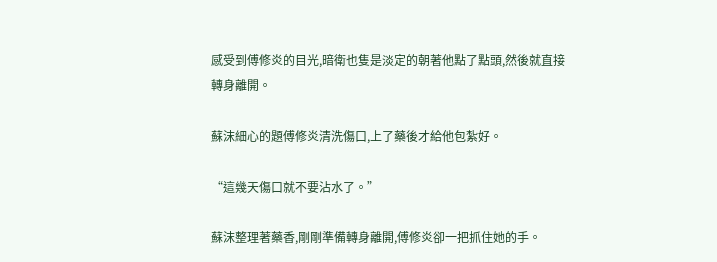感受到傅修炎的目光,暗衛也隻是淡定的朝著他點了點頭,然後就直接轉身離開。

蘇沫細心的題傅修炎清洗傷口,上了藥後才給他包紮好。

“這幾天傷口就不要沾水了。”

蘇沫整理著藥香,剛剛準備轉身離開,傅修炎卻一把抓住她的手。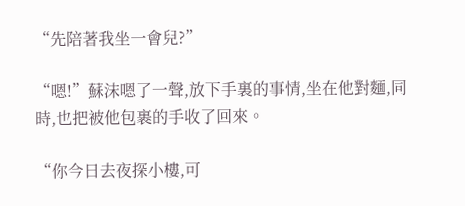“先陪著我坐一會兒?”

“嗯!”蘇沫嗯了一聲,放下手裏的事情,坐在他對麵,同時,也把被他包裹的手收了回來。

“你今日去夜探小樓,可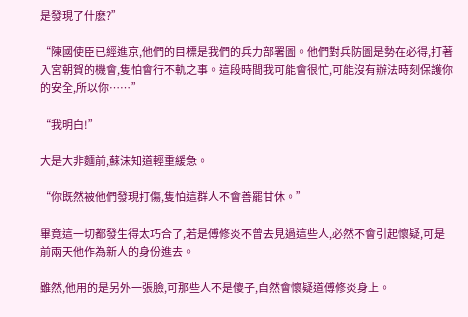是發現了什麽?”

“陳國使臣已經進京,他們的目標是我們的兵力部署圖。他們對兵防圖是勢在必得,打著入宮朝賀的機會,隻怕會行不軌之事。這段時間我可能會很忙,可能沒有辦法時刻保護你的安全,所以你……”

“我明白!”

大是大非麵前,蘇沫知道輕重緩急。

“你既然被他們發現打傷,隻怕這群人不會善罷甘休。”

畢竟這一切都發生得太巧合了,若是傅修炎不曾去見過這些人,必然不會引起懷疑,可是前兩天他作為新人的身份進去。

雖然,他用的是另外一張臉,可那些人不是傻子,自然會懷疑道傅修炎身上。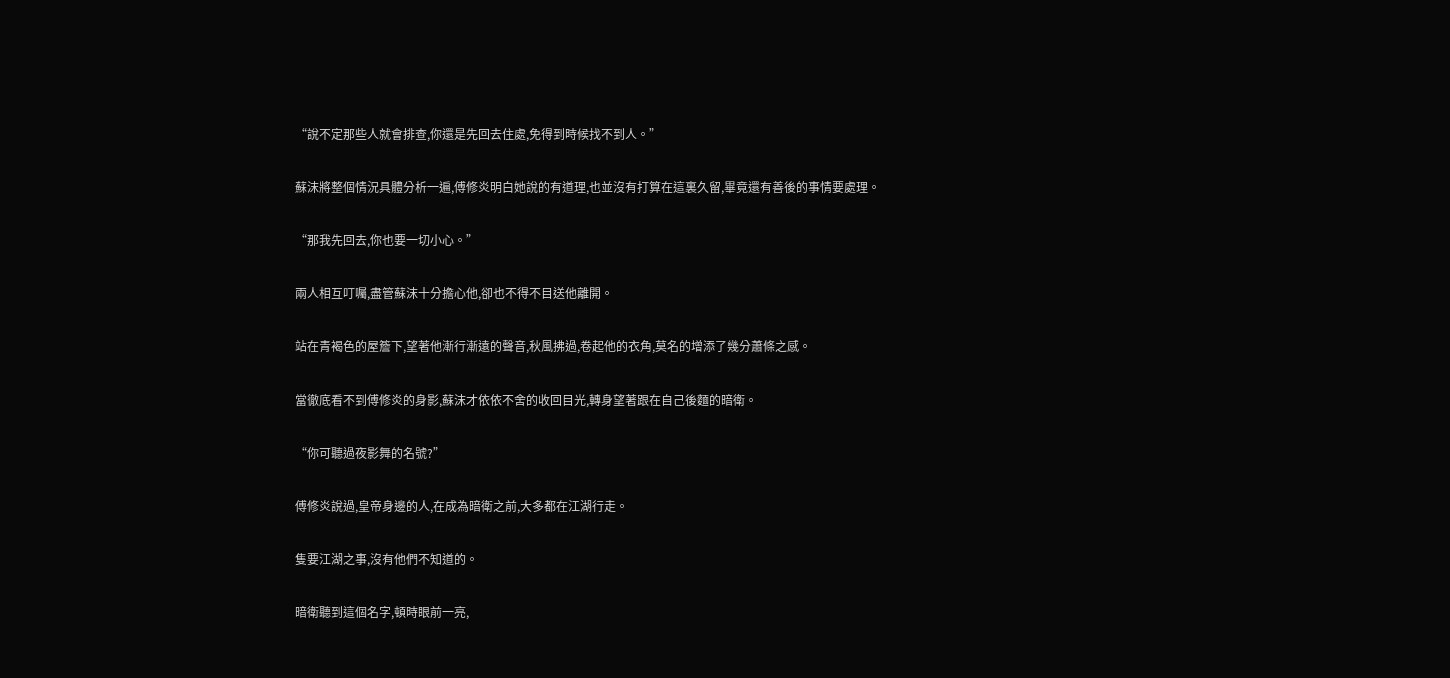“說不定那些人就會排查,你還是先回去住處,免得到時候找不到人。”

蘇沫將整個情況具體分析一遍,傅修炎明白她說的有道理,也並沒有打算在這裏久留,畢竟還有善後的事情要處理。

“那我先回去,你也要一切小心。”

兩人相互叮囑,盡管蘇沫十分擔心他,卻也不得不目送他離開。

站在青褐色的屋簷下,望著他漸行漸遠的聲音,秋風拂過,卷起他的衣角,莫名的增添了幾分蕭條之感。

當徹底看不到傅修炎的身影,蘇沫才依依不舍的收回目光,轉身望著跟在自己後麵的暗衛。

“你可聽過夜影舞的名號?”

傅修炎說過,皇帝身邊的人,在成為暗衛之前,大多都在江湖行走。

隻要江湖之事,沒有他們不知道的。

暗衛聽到這個名字,頓時眼前一亮,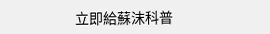立即給蘇沫科普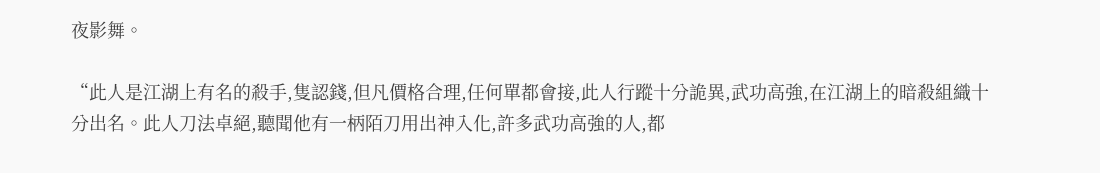夜影舞。

“此人是江湖上有名的殺手,隻認錢,但凡價格合理,任何單都會接,此人行蹤十分詭異,武功高強,在江湖上的暗殺組織十分出名。此人刀法卓絕,聽聞他有一柄陌刀用出神入化,許多武功高強的人,都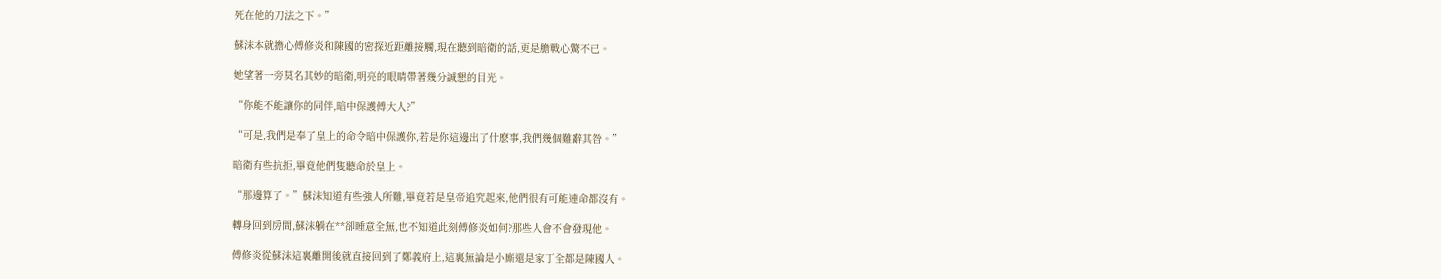死在他的刀法之下。”

蘇沫本就擔心傅修炎和陳國的密探近距離接觸,現在聽到暗衛的話,更是膽戰心驚不已。

她望著一旁莫名其妙的暗衛,明亮的眼睛帶著幾分誠懇的目光。

“你能不能讓你的同伴,暗中保護傅大人?”

“可是,我們是奉了皇上的命令暗中保護你,若是你這邊出了什麽事,我們幾個難辭其咎。”

暗衛有些抗拒,畢竟他們隻聽命於皇上。

“那邊算了。”蘇沫知道有些強人所難,畢竟若是皇帝追究起來,他們很有可能連命都沒有。

轉身回到房間,蘇沫躺在**卻睡意全無,也不知道此刻傅修炎如何?那些人會不會發現他。

傅修炎從蘇沫這裏離開後就直接回到了鄭義府上,這裏無論是小廝還是家丁全都是陳國人。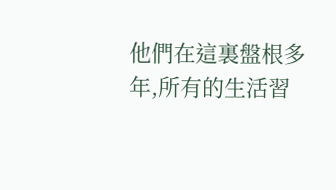他們在這裏盤根多年,所有的生活習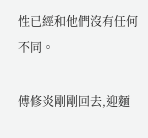性已經和他們沒有任何不同。

傅修炎剛剛回去,迎麵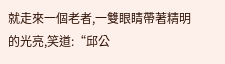就走來一個老者,一雙眼睛帶著精明的光亮,笑道:“邱公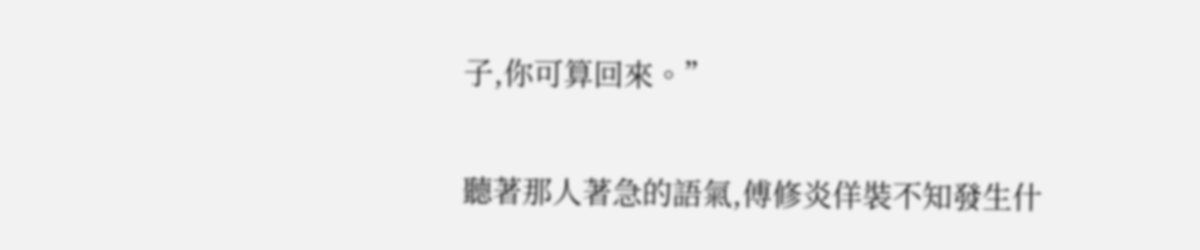子,你可算回來。”

聽著那人著急的語氣,傅修炎佯裝不知發生什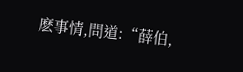麽事情,問道:“薛伯,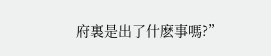府裏是出了什麽事嗎?”